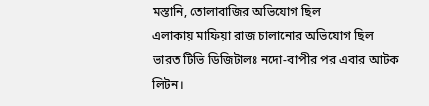মস্তানি, তোলাবাজির অভিযোগ ছিল
এলাকায় মাফিয়া রাজ চালানোর অভিযোগ ছিল
ভারত টিভি ডিজিটালঃ নদো-বাপীর পর এবার আটক লিটন।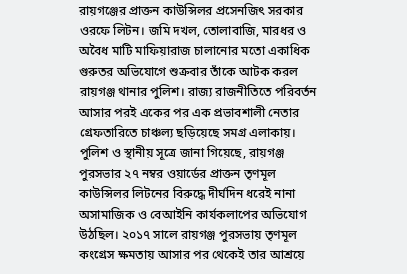রায়গঞ্জের প্রাক্তন কাউন্সিলর প্রসেনজিৎ সরকার ওরফে লিটন। জমি দখল, তোলাবাজি, মারধর ও অবৈধ মাটি মাফিয়ারাজ চালানোর মতো একাধিক গুরুতর অভিযোগে শুক্রবার তাঁকে আটক করল রায়গঞ্জ থানার পুলিশ। রাজ্য রাজনীতিতে পরিবর্তন আসার পরই একের পর এক প্রভাবশালী নেতার গ্রেফতারিতে চাঞ্চল্য ছড়িয়েছে সমগ্র এলাকায়।
পুলিশ ও স্থানীয় সূত্রে জানা গিয়েছে, রায়গঞ্জ পুরসভার ২৭ নম্বর ওয়ার্ডের প্রাক্তন তৃণমূল কাউন্সিলর লিটনের বিরুদ্ধে দীর্ঘদিন ধরেই নানা অসামাজিক ও বেআইনি কার্যকলাপের অভিযোগ উঠছিল। ২০১৭ সালে রায়গঞ্জ পুরসভায় তৃণমূল কংগ্রেস ক্ষমতায় আসার পর থেকেই তার আশ্রয়ে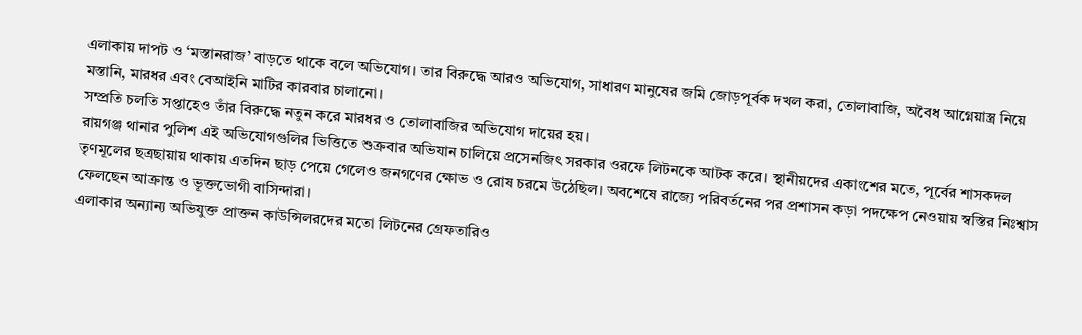এলাকায় দাপট ও ‘মস্তানরাজ’ বাড়তে থাকে বলে অভিযোগ। তার বিরুদ্ধে আরও অভিযোগ, সাধারণ মানুষের জমি জোড়পূর্বক দখল করা, তোলাবাজি, অবৈধ আগ্নেয়াস্ত্র নিয়ে মস্তানি, মারধর এবং বেআইনি মাটির কারবার চালানো।
সম্প্রতি চলতি সপ্তাহেও তাঁর বিরুদ্ধে নতুন করে মারধর ও তোলাবাজির অভিযোগ দায়ের হয়।
রায়গঞ্জ থানার পুলিশ এই অভিযোগগুলির ভিত্তিতে শুক্রবার অভিযান চালিয়ে প্রসেনজিৎ সরকার ওরফে লিটনকে আটক করে। স্থানীয়দের একাংশের মতে, পূর্বের শাসকদল তৃণমূলের ছত্রছায়ায় থাকায় এতদিন ছাড় পেয়ে গেলেও জনগণের ক্ষোভ ও রোষ চরমে উঠেছিল। অবশেষে রাজ্যে পরিবর্তনের পর প্রশাসন কড়া পদক্ষেপ নেওয়ায় স্বস্তির নিঃশ্বাস ফেলছেন আক্রান্ত ও ভূক্তভোগী বাসিন্দারা।
এলাকার অন্যান্য অভিযুক্ত প্রাক্তন কাউন্সিলরদের মতো লিটনের গ্রেফতারিও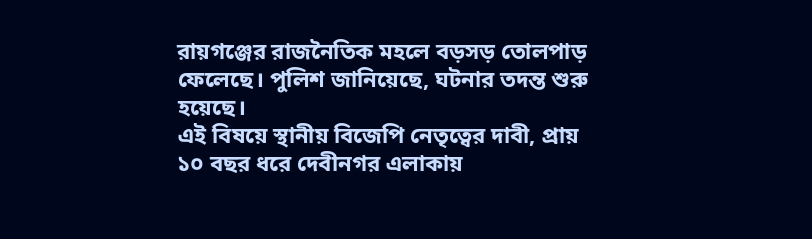রায়গঞ্জের রাজনৈতিক মহলে বড়সড় তোলপাড় ফেলেছে। পুলিশ জানিয়েছে, ঘটনার তদন্ত শুরু হয়েছে।
এই বিষয়ে স্থানীয় বিজেপি নেতৃত্বের দাবী, প্রায় ১০ বছর ধরে দেবীনগর এলাকায়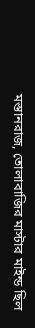মস্তানরাজ, তোলাবাজির মাস্টার মাইন্ড ছিল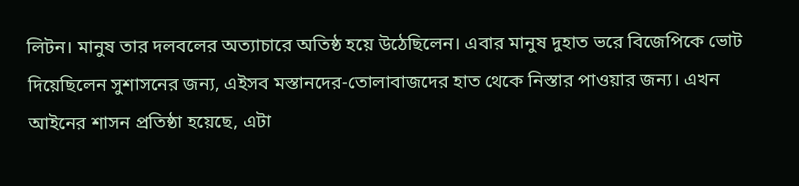লিটন। মানুষ তার দলবলের অত্যাচারে অতিষ্ঠ হয়ে উঠেছিলেন। এবার মানুষ দুহাত ভরে বিজেপিকে ভোট দিয়েছিলেন সুশাসনের জন্য, এইসব মস্তানদের-তোলাবাজদের হাত থেকে নিস্তার পাওয়ার জন্য। এখন আইনের শাসন প্রতিষ্ঠা হয়েছে, এটা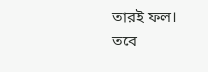তারই ফল।
তবে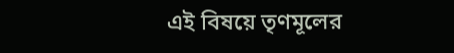এই বিষয়ে তৃণমূলের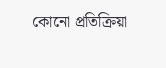কোনো প্রতিক্রিয়া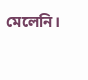মেলেনি।